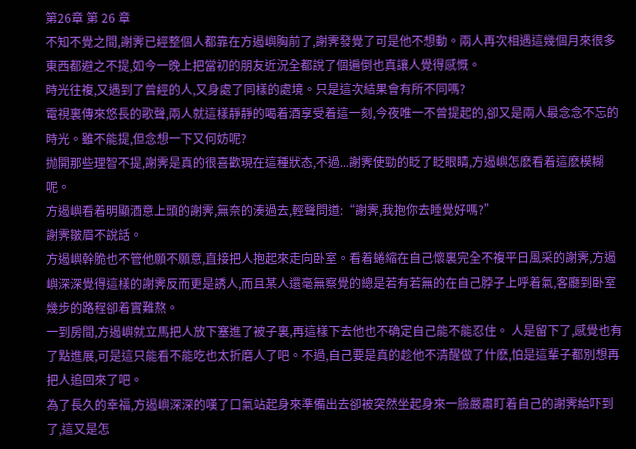第26章 第 26 章
不知不覺之間,謝霁已經整個人都靠在方遏嶼胸前了,謝霁發覺了可是他不想動。兩人再次相遇這幾個月來很多東西都避之不提,如今一晚上把當初的朋友近況全都說了個遍倒也真讓人覺得感慨。
時光往複,又遇到了曾經的人,又身處了同樣的處境。只是這次結果會有所不同嗎?
電視裏傳來悠長的歌聲,兩人就這樣靜靜的喝着酒享受着這一刻,今夜唯一不曾提起的,卻又是兩人最念念不忘的時光。雖不能提,但念想一下又何妨呢?
抛開那些理智不提,謝霁是真的很喜歡現在這種狀态,不過...謝霁使勁的眨了眨眼睛,方遏嶼怎麽看着這麽模糊呢。
方遏嶼看着明顯酒意上頭的謝霁,無奈的湊過去,輕聲問道:“謝霁,我抱你去睡覺好嗎?”
謝霁皺眉不說話。
方遏嶼幹脆也不管他願不願意,直接把人抱起來走向卧室。看着蜷縮在自己懷裏完全不複平日風采的謝霁,方遏嶼深深覺得這樣的謝霁反而更是誘人,而且某人還毫無察覺的總是若有若無的在自己脖子上呼着氣,客廳到卧室幾步的路程卻着實難熬。
一到房間,方遏嶼就立馬把人放下塞進了被子裏,再這樣下去他也不确定自己能不能忍住。 人是留下了,感覺也有了點進展,可是這只能看不能吃也太折磨人了吧。不過,自己要是真的趁他不清醒做了什麽,怕是這輩子都別想再把人追回來了吧。
為了長久的幸福,方遏嶼深深的嘆了口氣站起身來準備出去卻被突然坐起身來一臉嚴肅盯着自己的謝霁給吓到了,這又是怎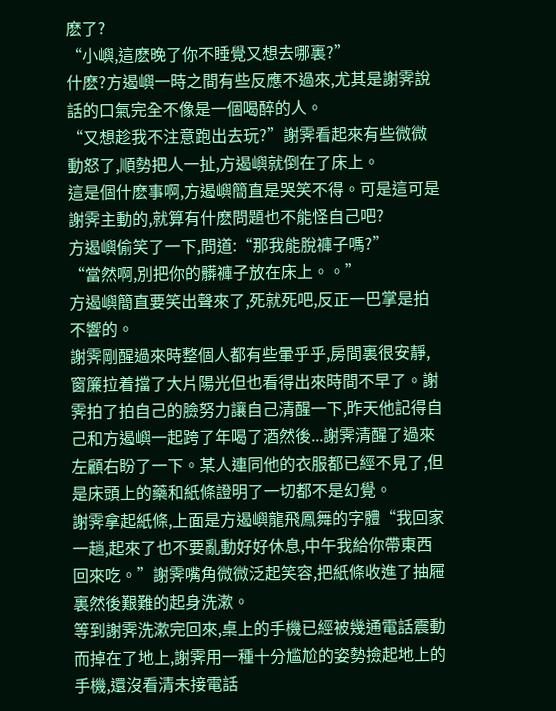麽了?
“小嶼,這麽晚了你不睡覺又想去哪裏?”
什麽?方遏嶼一時之間有些反應不過來,尤其是謝霁說話的口氣完全不像是一個喝醉的人。
“又想趁我不注意跑出去玩?”謝霁看起來有些微微動怒了,順勢把人一扯,方遏嶼就倒在了床上。
這是個什麽事啊,方遏嶼簡直是哭笑不得。可是這可是謝霁主動的,就算有什麽問題也不能怪自己吧?
方遏嶼偷笑了一下,問道:“那我能脫褲子嗎?”
“當然啊,別把你的髒褲子放在床上。。”
方遏嶼簡直要笑出聲來了,死就死吧,反正一巴掌是拍不響的。
謝霁剛醒過來時整個人都有些暈乎乎,房間裏很安靜,窗簾拉着擋了大片陽光但也看得出來時間不早了。謝霁拍了拍自己的臉努力讓自己清醒一下,昨天他記得自己和方遏嶼一起跨了年喝了酒然後...謝霁清醒了過來左顧右盼了一下。某人連同他的衣服都已經不見了,但是床頭上的藥和紙條證明了一切都不是幻覺。
謝霁拿起紙條,上面是方遏嶼龍飛鳳舞的字體“我回家一趟,起來了也不要亂動好好休息,中午我給你帶東西回來吃。”謝霁嘴角微微泛起笑容,把紙條收進了抽屜裏然後艱難的起身洗漱。
等到謝霁洗漱完回來,桌上的手機已經被幾通電話震動而掉在了地上,謝霁用一種十分尴尬的姿勢撿起地上的手機,還沒看清未接電話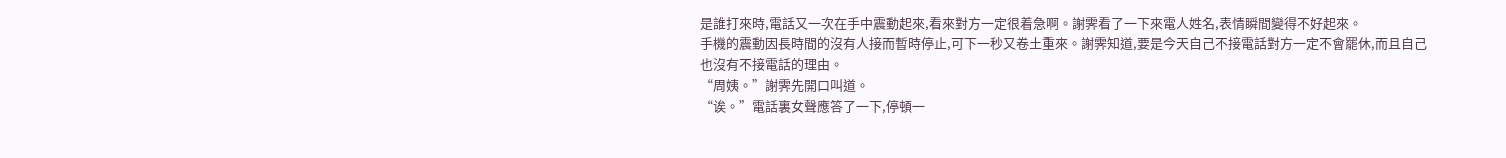是誰打來時,電話又一次在手中震動起來,看來對方一定很着急啊。謝霁看了一下來電人姓名,表情瞬間變得不好起來。
手機的震動因長時間的沒有人接而暫時停止,可下一秒又卷土重來。謝霁知道,要是今天自己不接電話對方一定不會罷休,而且自己也沒有不接電話的理由。
“周姨。”謝霁先開口叫道。
“诶。”電話裏女聲應答了一下,停頓一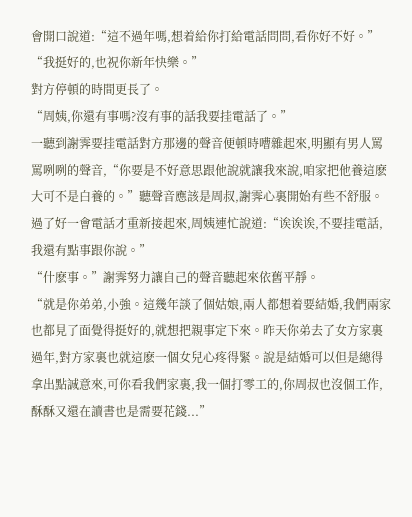會開口說道:“這不過年嗎,想着給你打給電話問問,看你好不好。”
“我挺好的,也祝你新年快樂。”
對方停頓的時間更長了。
“周姨,你還有事嗎?沒有事的話我要挂電話了。”
一聽到謝霁要挂電話對方那邊的聲音便頓時嘈雜起來,明顯有男人罵罵咧咧的聲音,“你要是不好意思跟他說就讓我來說,咱家把他養這麽大可不是白養的。”聽聲音應該是周叔,謝霁心裏開始有些不舒服。過了好一會電話才重新接起來,周姨連忙說道:“诶诶诶,不要挂電話,我還有點事跟你說。”
“什麽事。”謝霁努力讓自己的聲音聽起來依舊平靜。
“就是你弟弟,小強。這幾年談了個姑娘,兩人都想着要結婚,我們兩家也都見了面覺得挺好的,就想把親事定下來。昨天你弟去了女方家裏過年,對方家裏也就這麽一個女兒心疼得緊。說是結婚可以但是總得拿出點誠意來,可你看我們家裏,我一個打零工的,你周叔也沒個工作,酥酥又還在讀書也是需要花錢...”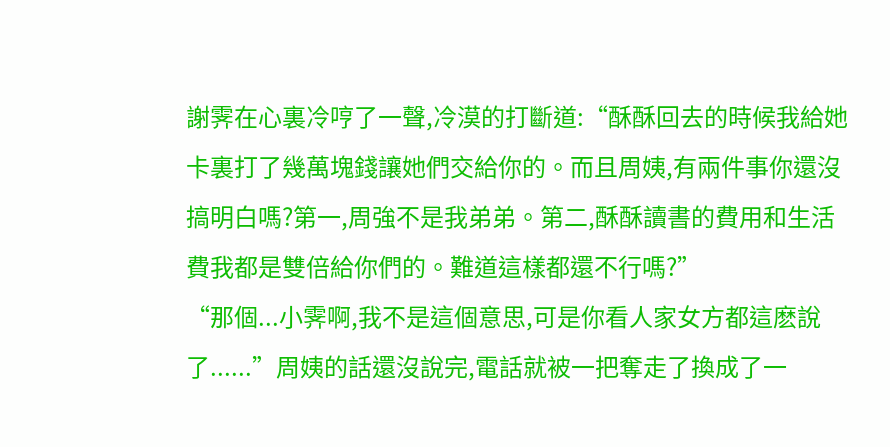謝霁在心裏冷哼了一聲,冷漠的打斷道:“酥酥回去的時候我給她卡裏打了幾萬塊錢讓她們交給你的。而且周姨,有兩件事你還沒搞明白嗎?第一,周強不是我弟弟。第二,酥酥讀書的費用和生活費我都是雙倍給你們的。難道這樣都還不行嗎?”
“那個...小霁啊,我不是這個意思,可是你看人家女方都這麽說了......”周姨的話還沒說完,電話就被一把奪走了換成了一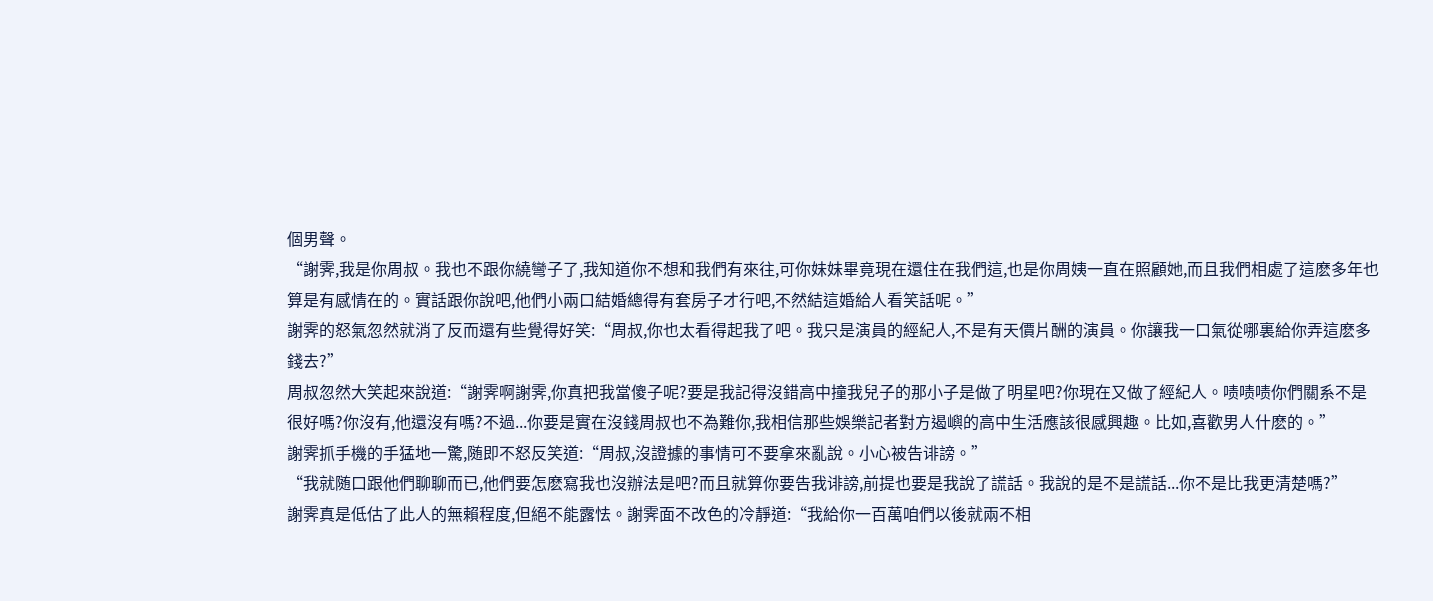個男聲。
“謝霁,我是你周叔。我也不跟你繞彎子了,我知道你不想和我們有來往,可你妹妹畢竟現在還住在我們這,也是你周姨一直在照顧她,而且我們相處了這麽多年也算是有感情在的。實話跟你說吧,他們小兩口結婚總得有套房子才行吧,不然結這婚給人看笑話呢。”
謝霁的怒氣忽然就消了反而還有些覺得好笑:“周叔,你也太看得起我了吧。我只是演員的經紀人,不是有天價片酬的演員。你讓我一口氣從哪裏給你弄這麽多錢去?”
周叔忽然大笑起來說道:“謝霁啊謝霁,你真把我當傻子呢?要是我記得沒錯高中撞我兒子的那小子是做了明星吧?你現在又做了經紀人。啧啧啧你們關系不是很好嗎?你沒有,他還沒有嗎?不過...你要是實在沒錢周叔也不為難你,我相信那些娛樂記者對方遏嶼的高中生活應該很感興趣。比如,喜歡男人什麽的。”
謝霁抓手機的手猛地一驚,随即不怒反笑道:“周叔,沒證據的事情可不要拿來亂說。小心被告诽謗。”
“我就随口跟他們聊聊而已,他們要怎麽寫我也沒辦法是吧?而且就算你要告我诽謗,前提也要是我說了謊話。我說的是不是謊話...你不是比我更清楚嗎?”
謝霁真是低估了此人的無賴程度,但絕不能露怯。謝霁面不改色的冷靜道:“我給你一百萬咱們以後就兩不相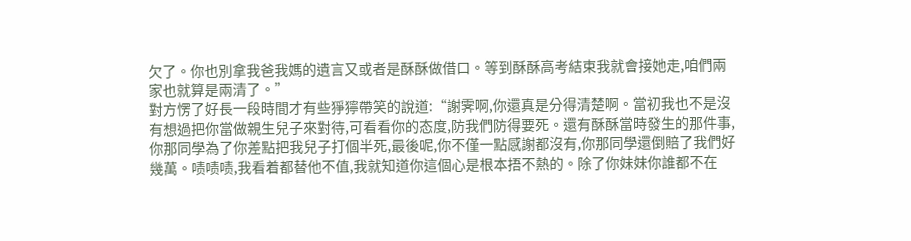欠了。你也別拿我爸我媽的遺言又或者是酥酥做借口。等到酥酥高考結束我就會接她走,咱們兩家也就算是兩清了。”
對方愣了好長一段時間才有些猙獰帶笑的說道:“謝霁啊,你還真是分得清楚啊。當初我也不是沒有想過把你當做親生兒子來對待,可看看你的态度,防我們防得要死。還有酥酥當時發生的那件事,你那同學為了你差點把我兒子打個半死,最後呢,你不僅一點感謝都沒有,你那同學還倒賠了我們好幾萬。啧啧啧,我看着都替他不值,我就知道你這個心是根本捂不熱的。除了你妹妹你誰都不在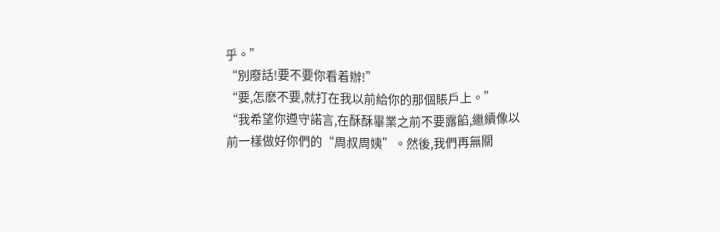乎。”
“別廢話!要不要你看着辦!”
“要,怎麽不要,就打在我以前給你的那個賬戶上。”
“我希望你遵守諾言,在酥酥畢業之前不要露餡,繼續像以前一樣做好你們的“周叔周姨”。然後,我們再無關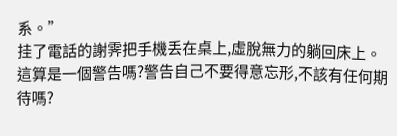系。”
挂了電話的謝霁把手機丢在桌上,虛脫無力的躺回床上。這算是一個警告嗎?警告自己不要得意忘形,不該有任何期待嗎?